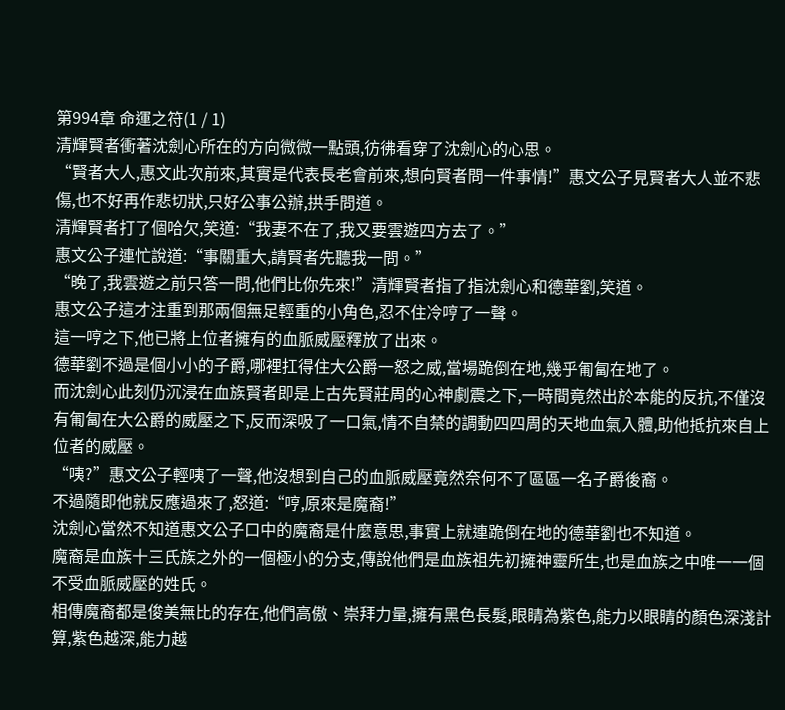第994章 命運之符(1 / 1)
清輝賢者衝著沈劍心所在的方向微微一點頭,彷彿看穿了沈劍心的心思。
“賢者大人,惠文此次前來,其實是代表長老會前來,想向賢者問一件事情!”惠文公子見賢者大人並不悲傷,也不好再作悲切狀,只好公事公辦,拱手問道。
清輝賢者打了個哈欠,笑道:“我妻不在了,我又要雲遊四方去了。”
惠文公子連忙說道:“事關重大,請賢者先聽我一問。”
“晚了,我雲遊之前只答一問,他們比你先來!”清輝賢者指了指沈劍心和德華劉,笑道。
惠文公子這才注重到那兩個無足輕重的小角色,忍不住冷哼了一聲。
這一哼之下,他已將上位者擁有的血脈威壓釋放了出來。
德華劉不過是個小小的子爵,哪裡扛得住大公爵一怒之威,當場跪倒在地,幾乎匍匐在地了。
而沈劍心此刻仍沉浸在血族賢者即是上古先賢莊周的心神劇震之下,一時間竟然出於本能的反抗,不僅沒有匍匐在大公爵的威壓之下,反而深吸了一口氣,情不自禁的調動四四周的天地血氣入體,助他抵抗來自上位者的威壓。
“咦?”惠文公子輕咦了一聲,他沒想到自己的血脈威壓竟然奈何不了區區一名子爵後裔。
不過隨即他就反應過來了,怒道:“哼,原來是魔裔!”
沈劍心當然不知道惠文公子口中的魔裔是什麼意思,事實上就連跪倒在地的德華劉也不知道。
魔裔是血族十三氏族之外的一個極小的分支,傳說他們是血族祖先初擁神靈所生,也是血族之中唯一一個不受血脈威壓的姓氏。
相傳魔裔都是俊美無比的存在,他們高傲、崇拜力量,擁有黑色長髮,眼睛為紫色,能力以眼睛的顏色深淺計算,紫色越深,能力越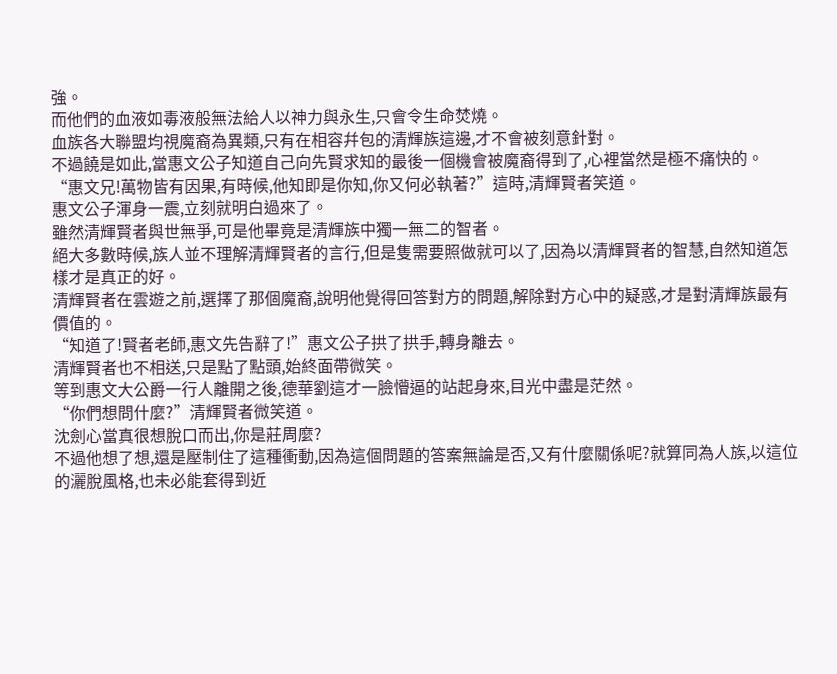強。
而他們的血液如毒液般無法給人以神力與永生,只會令生命焚燒。
血族各大聯盟均視魔裔為異類,只有在相容幷包的清輝族這邊,才不會被刻意針對。
不過饒是如此,當惠文公子知道自己向先賢求知的最後一個機會被魔裔得到了,心裡當然是極不痛快的。
“惠文兄!萬物皆有因果,有時候,他知即是你知,你又何必執著?”這時,清輝賢者笑道。
惠文公子渾身一震,立刻就明白過來了。
雖然清輝賢者與世無爭,可是他畢竟是清輝族中獨一無二的智者。
絕大多數時候,族人並不理解清輝賢者的言行,但是隻需要照做就可以了,因為以清輝賢者的智慧,自然知道怎樣才是真正的好。
清輝賢者在雲遊之前,選擇了那個魔裔,說明他覺得回答對方的問題,解除對方心中的疑惑,才是對清輝族最有價值的。
“知道了!賢者老師,惠文先告辭了!”惠文公子拱了拱手,轉身離去。
清輝賢者也不相送,只是點了點頭,始終面帶微笑。
等到惠文大公爵一行人離開之後,德華劉這才一臉懵逼的站起身來,目光中盡是茫然。
“你們想問什麼?”清輝賢者微笑道。
沈劍心當真很想脫口而出,你是莊周麼?
不過他想了想,還是壓制住了這種衝動,因為這個問題的答案無論是否,又有什麼關係呢?就算同為人族,以這位的灑脫風格,也未必能套得到近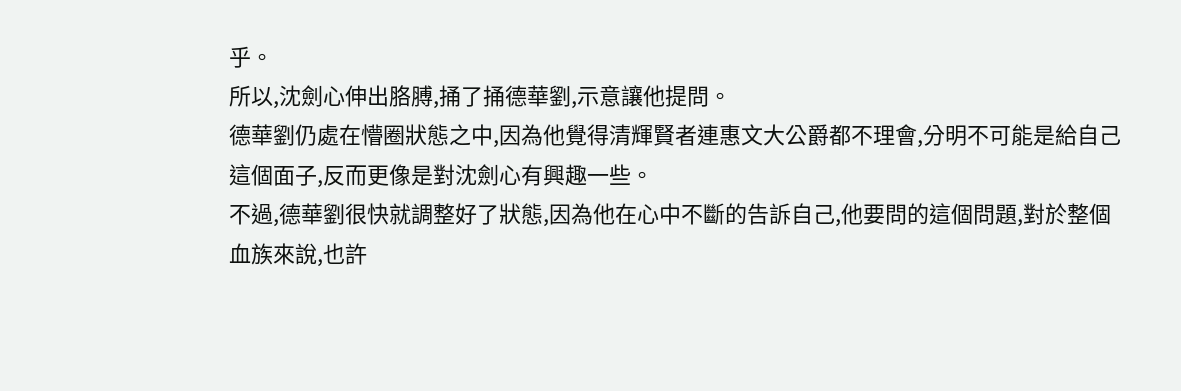乎。
所以,沈劍心伸出胳膊,捅了捅德華劉,示意讓他提問。
德華劉仍處在懵圈狀態之中,因為他覺得清輝賢者連惠文大公爵都不理會,分明不可能是給自己這個面子,反而更像是對沈劍心有興趣一些。
不過,德華劉很快就調整好了狀態,因為他在心中不斷的告訴自己,他要問的這個問題,對於整個血族來說,也許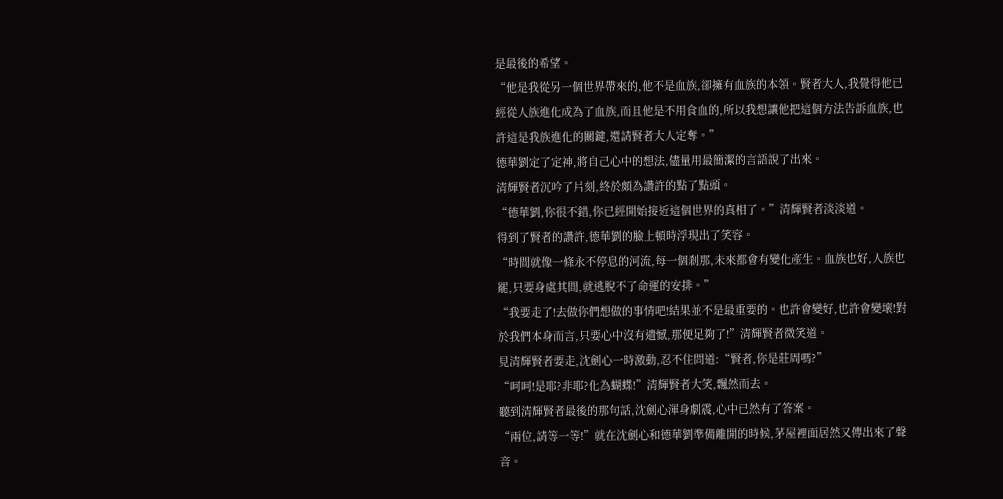是最後的希望。
“他是我從另一個世界帶來的,他不是血族,卻擁有血族的本領。賢者大人,我覺得他已經從人族進化成為了血族,而且他是不用食血的,所以我想讓他把這個方法告訴血族,也許這是我族進化的關鍵,還請賢者大人定奪。”
德華劉定了定神,將自己心中的想法,儘量用最簡潔的言語說了出來。
清輝賢者沉吟了片刻,終於頗為讚許的點了點頭。
“德華劉,你很不錯,你已經開始接近這個世界的真相了。”清輝賢者淡淡道。
得到了賢者的讚許,德華劉的臉上頓時浮現出了笑容。
“時間就像一條永不停息的河流,每一個剎那,未來都會有變化產生。血族也好,人族也罷,只要身處其間,就逃脫不了命運的安排。”
“我要走了!去做你們想做的事情吧!結果並不是最重要的。也許會變好,也許會變壞!對於我們本身而言,只要心中沒有遺憾,那便足夠了!”清輝賢者微笑道。
見清輝賢者要走,沈劍心一時激動,忍不住問道:“賢者,你是莊周嗎?”
“呵呵!是耶?非耶?化為蝴蝶!”清輝賢者大笑,飄然而去。
聽到清輝賢者最後的那句話,沈劍心渾身劇震,心中已然有了答案。
“兩位,請等一等!”就在沈劍心和德華劉準備離開的時候,茅屋裡面居然又傳出來了聲音。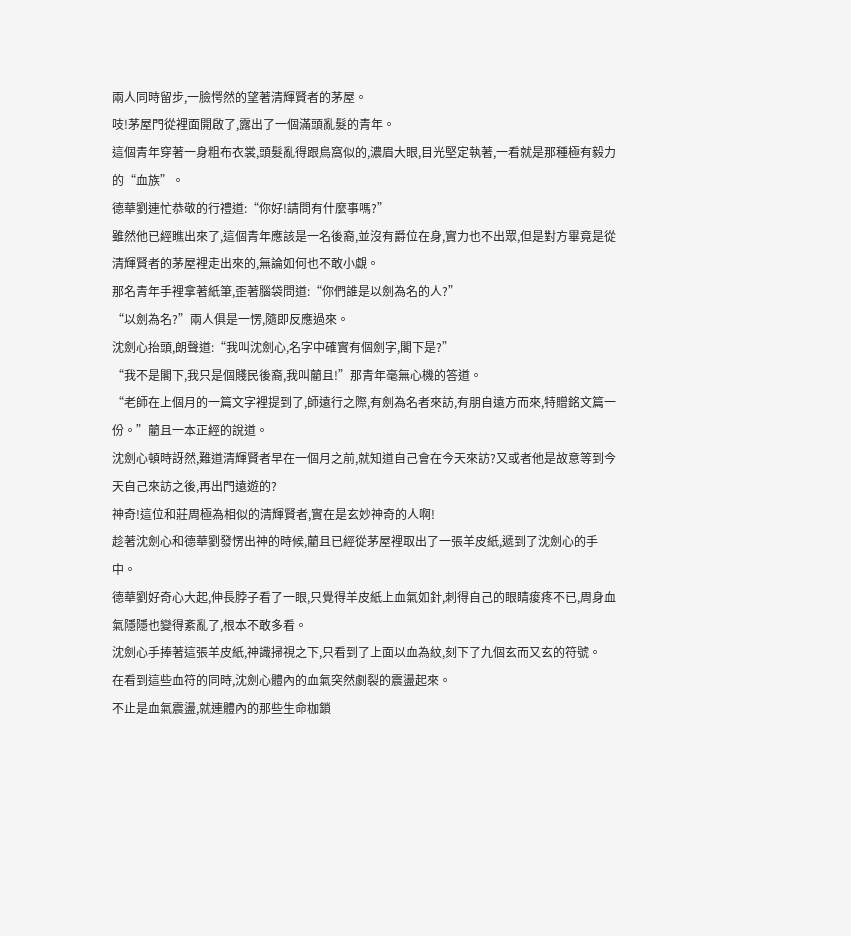兩人同時留步,一臉愕然的望著清輝賢者的茅屋。
吱!茅屋門從裡面開啟了,露出了一個滿頭亂髮的青年。
這個青年穿著一身粗布衣裳,頭髮亂得跟鳥窩似的,濃眉大眼,目光堅定執著,一看就是那種極有毅力的“血族”。
德華劉連忙恭敬的行禮道:“你好!請問有什麼事嗎?”
雖然他已經瞧出來了,這個青年應該是一名後裔,並沒有爵位在身,實力也不出眾,但是對方畢竟是從清輝賢者的茅屋裡走出來的,無論如何也不敢小覷。
那名青年手裡拿著紙筆,歪著腦袋問道:“你們誰是以劍為名的人?”
“以劍為名?”兩人俱是一愣,隨即反應過來。
沈劍心抬頭,朗聲道:“我叫沈劍心,名字中確實有個劍字,閣下是?”
“我不是閣下,我只是個賤民後裔,我叫藺且!”那青年毫無心機的答道。
“老師在上個月的一篇文字裡提到了,師遠行之際,有劍為名者來訪,有朋自遠方而來,特贈銘文篇一份。”藺且一本正經的說道。
沈劍心頓時訝然,難道清輝賢者早在一個月之前,就知道自己會在今天來訪?又或者他是故意等到今天自己來訪之後,再出門遠遊的?
神奇!這位和莊周極為相似的清輝賢者,實在是玄妙神奇的人啊!
趁著沈劍心和德華劉發愣出神的時候,藺且已經從茅屋裡取出了一張羊皮紙,遞到了沈劍心的手中。
德華劉好奇心大起,伸長脖子看了一眼,只覺得羊皮紙上血氣如針,刺得自己的眼睛痠疼不已,周身血氣隱隱也變得紊亂了,根本不敢多看。
沈劍心手捧著這張羊皮紙,神識掃視之下,只看到了上面以血為紋,刻下了九個玄而又玄的符號。
在看到這些血符的同時,沈劍心體內的血氣突然劇裂的震盪起來。
不止是血氣震盪,就連體內的那些生命枷鎖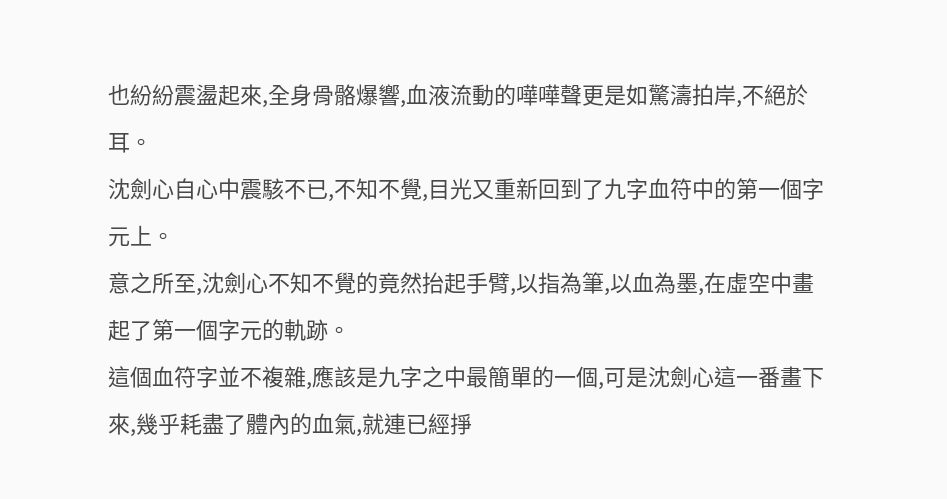也紛紛震盪起來,全身骨骼爆響,血液流動的嘩嘩聲更是如驚濤拍岸,不絕於耳。
沈劍心自心中震駭不已,不知不覺,目光又重新回到了九字血符中的第一個字元上。
意之所至,沈劍心不知不覺的竟然抬起手臂,以指為筆,以血為墨,在虛空中畫起了第一個字元的軌跡。
這個血符字並不複雜,應該是九字之中最簡單的一個,可是沈劍心這一番畫下來,幾乎耗盡了體內的血氣,就連已經掙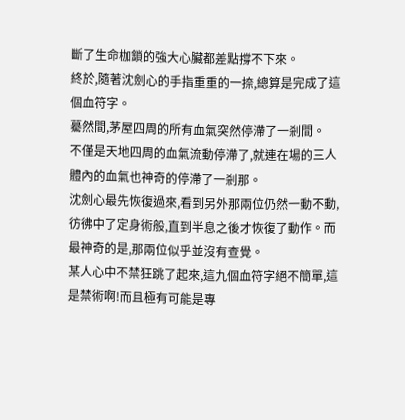斷了生命枷鎖的強大心臟都差點撐不下來。
終於,隨著沈劍心的手指重重的一捺,總算是完成了這個血符字。
驀然間,茅屋四周的所有血氣突然停滯了一剎間。
不僅是天地四周的血氣流動停滯了,就連在場的三人體內的血氣也神奇的停滯了一剎那。
沈劍心最先恢復過來,看到另外那兩位仍然一動不動,彷彿中了定身術般,直到半息之後才恢復了動作。而最神奇的是,那兩位似乎並沒有查覺。
某人心中不禁狂跳了起來,這九個血符字絕不簡單,這是禁術啊!而且極有可能是專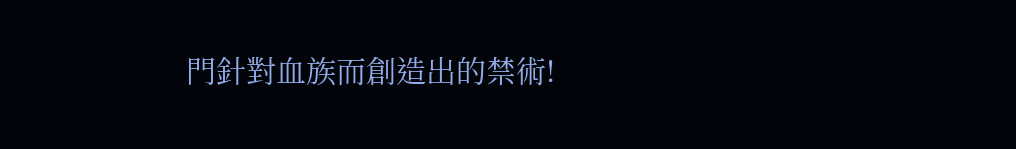門針對血族而創造出的禁術!